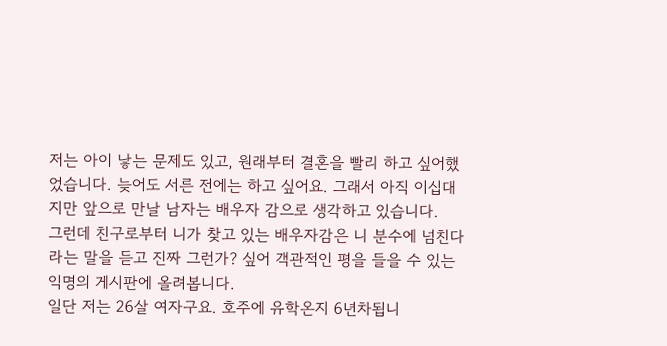저는 아이 낳는 문제도 있고, 원래부터 결혼을 빨리 하고 싶어했었습니다. 늦어도 서른 전에는 하고 싶어요. 그래서 아직 이십대지만 앞으로 만날 남자는 배우자 감으로 생각하고 있습니다.
그런데 친구로부터 니가 찾고 있는 배우자감은 니 분수에 넘친다 라는 말을 듣고 진짜 그런가? 싶어 객관적인 평을 들을 수 있는 익명의 게시판에 올려봅니다.
일단 저는 26살 여자구요. 호주에 유학온지 6년차됩니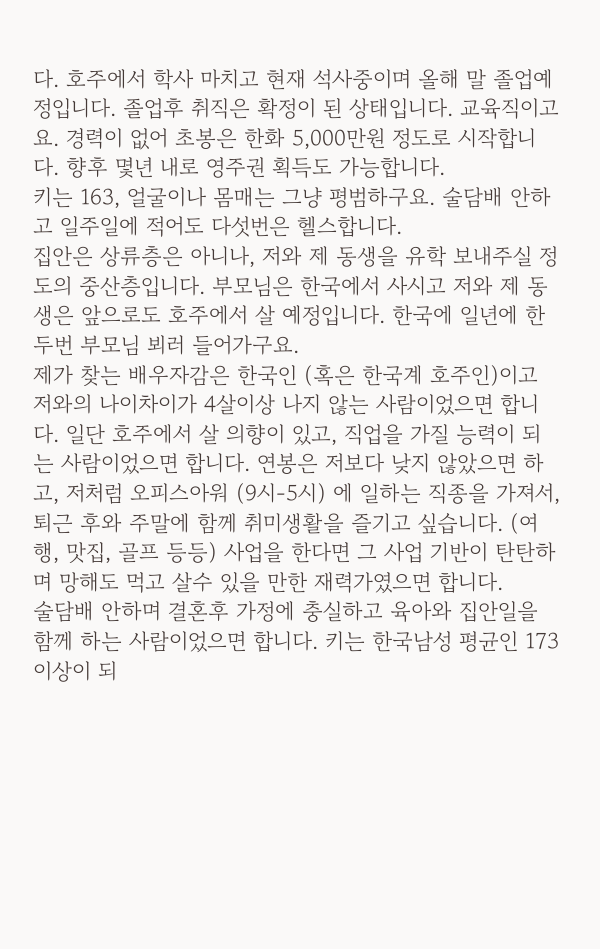다. 호주에서 학사 마치고 현재 석사중이며 올해 말 졸업예정입니다. 졸업후 취직은 확정이 된 상태입니다. 교육직이고요. 경력이 없어 초봉은 한화 5,000만원 정도로 시작합니다. 향후 몇년 내로 영주권 획득도 가능합니다.
키는 163, 얼굴이나 몸매는 그냥 평범하구요. 술담배 안하고 일주일에 적어도 다섯번은 헬스합니다.
집안은 상류층은 아니나, 저와 제 동생을 유학 보내주실 정도의 중산층입니다. 부모님은 한국에서 사시고 저와 제 동생은 앞으로도 호주에서 살 예정입니다. 한국에 일년에 한두번 부모님 뵈러 들어가구요.
제가 찾는 배우자감은 한국인 (혹은 한국계 호주인)이고 저와의 나이차이가 4살이상 나지 않는 사람이었으면 합니다. 일단 호주에서 살 의향이 있고, 직업을 가질 능력이 되는 사람이었으면 합니다. 연봉은 저보다 낮지 않았으면 하고, 저처럼 오피스아워 (9시-5시) 에 일하는 직종을 가져서, 퇴근 후와 주말에 함께 취미생활을 즐기고 싶습니다. (여행, 맛집, 골프 등등) 사업을 한다면 그 사업 기반이 탄탄하며 망해도 먹고 살수 있을 만한 재력가였으면 합니다.
술담배 안하며 결혼후 가정에 충실하고 육아와 집안일을 함께 하는 사람이었으면 합니다. 키는 한국남성 평균인 173이상이 되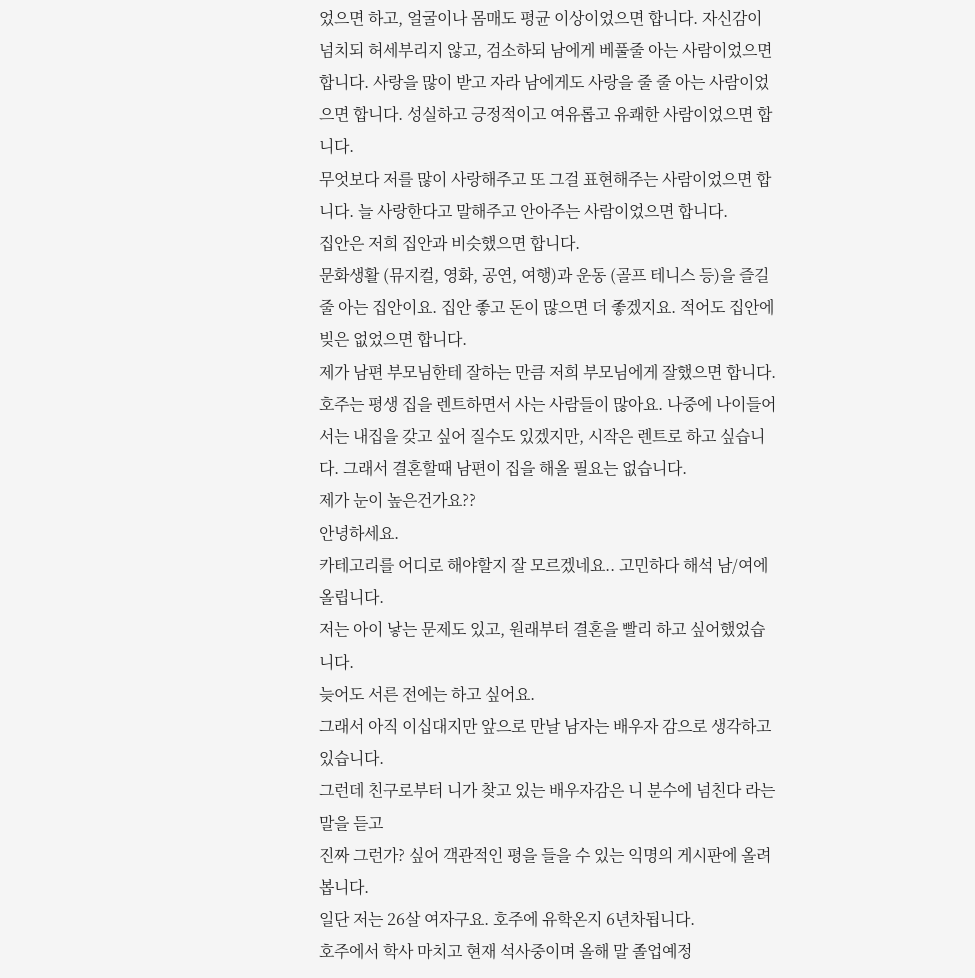었으면 하고, 얼굴이나 몸매도 평균 이상이었으면 합니다. 자신감이 넘치되 허세부리지 않고, 검소하되 남에게 베풀줄 아는 사람이었으면 합니다. 사랑을 많이 받고 자라 남에게도 사랑을 줄 줄 아는 사람이었으면 합니다. 성실하고 긍정적이고 여유롭고 유쾌한 사람이었으면 합니다.
무엇보다 저를 많이 사랑해주고 또 그걸 표현해주는 사람이었으면 합니다. 늘 사랑한다고 말해주고 안아주는 사람이었으면 합니다.
집안은 저희 집안과 비슷했으면 합니다.
문화생활 (뮤지컬, 영화, 공연, 여행)과 운동 (골프 테니스 등)을 즐길줄 아는 집안이요. 집안 좋고 돈이 많으면 더 좋겠지요. 적어도 집안에 빚은 없었으면 합니다.
제가 남편 부모님한테 잘하는 만큼 저희 부모님에게 잘했으면 합니다.
호주는 평생 집을 렌트하면서 사는 사람들이 많아요. 나중에 나이들어서는 내집을 갖고 싶어 질수도 있겠지만, 시작은 렌트로 하고 싶습니다. 그래서 결혼할때 남편이 집을 해올 필요는 없습니다.
제가 눈이 높은건가요??
안녕하세요.
카테고리를 어디로 해야할지 잘 모르겠네요.. 고민하다 해석 남/여에 올립니다.
저는 아이 낳는 문제도 있고, 원래부터 결혼을 빨리 하고 싶어했었습니다.
늦어도 서른 전에는 하고 싶어요.
그래서 아직 이십대지만 앞으로 만날 남자는 배우자 감으로 생각하고 있습니다.
그런데 친구로부터 니가 찾고 있는 배우자감은 니 분수에 넘친다 라는 말을 듣고
진짜 그런가? 싶어 객관적인 평을 들을 수 있는 익명의 게시판에 올려봅니다.
일단 저는 26살 여자구요. 호주에 유학온지 6년차됩니다.
호주에서 학사 마치고 현재 석사중이며 올해 말 졸업예정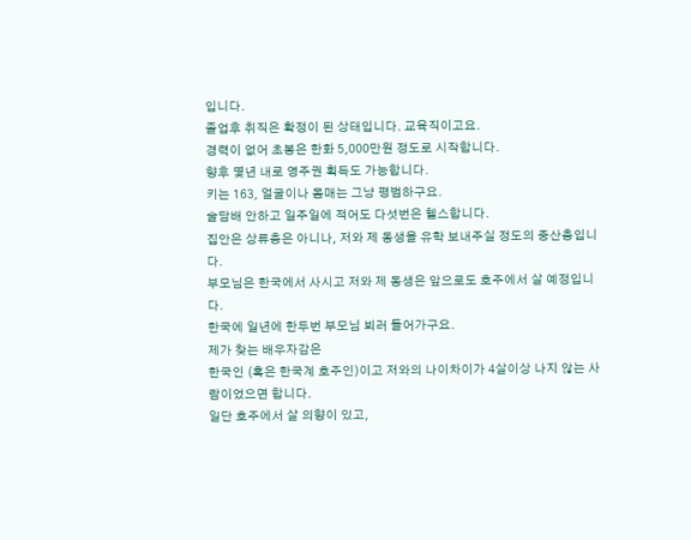입니다.
졸업후 취직은 확정이 된 상태입니다. 교육직이고요.
경력이 없어 초봉은 한화 5,000만원 정도로 시작합니다.
향후 몇년 내로 영주권 획득도 가능합니다.
키는 163, 얼굴이나 몸매는 그냥 평범하구요.
술담배 안하고 일주일에 적어도 다섯번은 헬스합니다.
집안은 상류층은 아니나, 저와 제 동생을 유학 보내주실 정도의 중산층입니다.
부모님은 한국에서 사시고 저와 제 동생은 앞으로도 호주에서 살 예정입니다.
한국에 일년에 한두번 부모님 뵈러 들어가구요.
제가 찾는 배우자감은
한국인 (혹은 한국계 호주인)이고 저와의 나이차이가 4살이상 나지 않는 사람이었으면 합니다.
일단 호주에서 살 의향이 있고,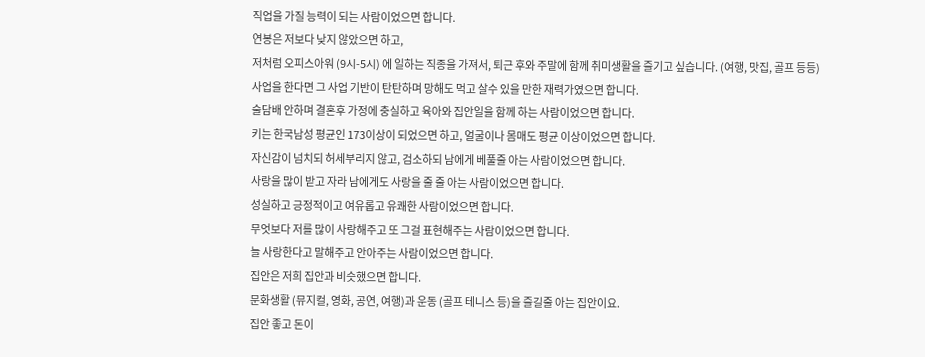직업을 가질 능력이 되는 사람이었으면 합니다.
연봉은 저보다 낮지 않았으면 하고,
저처럼 오피스아워 (9시-5시) 에 일하는 직종을 가져서, 퇴근 후와 주말에 함께 취미생활을 즐기고 싶습니다. (여행, 맛집, 골프 등등)
사업을 한다면 그 사업 기반이 탄탄하며 망해도 먹고 살수 있을 만한 재력가였으면 합니다.
술담배 안하며 결혼후 가정에 충실하고 육아와 집안일을 함께 하는 사람이었으면 합니다.
키는 한국남성 평균인 173이상이 되었으면 하고, 얼굴이나 몸매도 평균 이상이었으면 합니다.
자신감이 넘치되 허세부리지 않고, 검소하되 남에게 베풀줄 아는 사람이었으면 합니다.
사랑을 많이 받고 자라 남에게도 사랑을 줄 줄 아는 사람이었으면 합니다.
성실하고 긍정적이고 여유롭고 유쾌한 사람이었으면 합니다.
무엇보다 저를 많이 사랑해주고 또 그걸 표현해주는 사람이었으면 합니다.
늘 사랑한다고 말해주고 안아주는 사람이었으면 합니다.
집안은 저희 집안과 비슷했으면 합니다.
문화생활 (뮤지컬, 영화, 공연, 여행)과 운동 (골프 테니스 등)을 즐길줄 아는 집안이요.
집안 좋고 돈이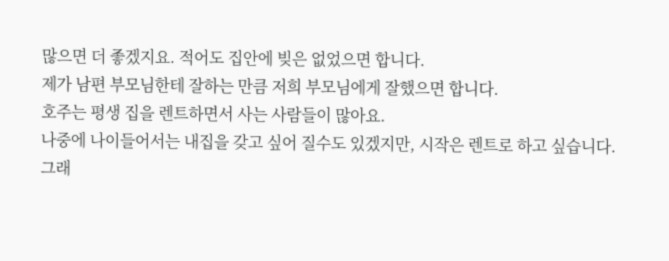많으면 더 좋겠지요. 적어도 집안에 빚은 없었으면 합니다.
제가 남편 부모님한테 잘하는 만큼 저희 부모님에게 잘했으면 합니다.
호주는 평생 집을 렌트하면서 사는 사람들이 많아요.
나중에 나이들어서는 내집을 갖고 싶어 질수도 있겠지만, 시작은 렌트로 하고 싶습니다.
그래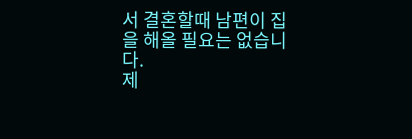서 결혼할때 남편이 집을 해올 필요는 없습니다.
제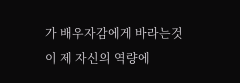가 배우자감에게 바라는것이 제 자신의 역량에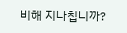비해 지나칩니까?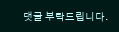댓글 부탁드립니다.